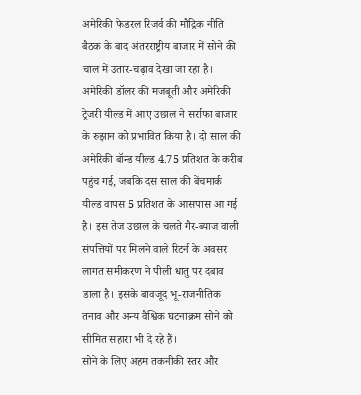अमेरिकी फेडरल रिजर्व की मौद्रिक नीति बैठक के बाद अंतरराष्ट्रीय बाजार में सोने की चाल में उतार-चढ़ाव देखा जा रहा है। अमेरिकी डॉलर की मजबूती और अमेरिकी ट्रेजरी यील्ड में आए उछाल ने सर्राफा बाजार के रुझान को प्रभावित किया है। दो साल की अमेरिकी बॉन्ड यील्ड 4.75 प्रतिशत के करीब पहुंच गई, जबकि दस साल की बेंचमार्क यील्ड वापस 5 प्रतिशत के आसपास आ गई है। इस तेज उछाल के चलते गैर-ब्याज वाली संपत्तियों पर मिलने वाले रिटर्न के अवसर लागत समीकरण ने पीली धातु पर दबाव डाला है। इसके बावजूद भू-राजनीतिक तनाव और अन्य वैश्विक घटनाक्रम सोने को सीमित सहारा भी दे रहे हैं।
सोने के लिए अहम तकनीकी स्तर और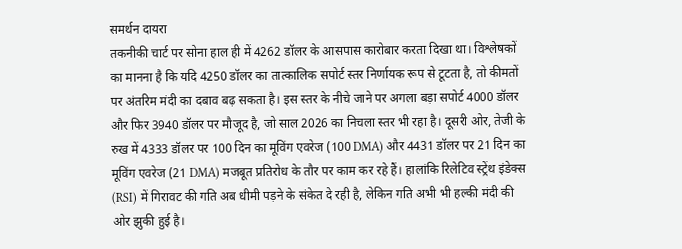समर्थन दायरा
तकनीकी चार्ट पर सोना हाल ही में 4262 डॉलर के आसपास कारोबार करता दिखा था। विश्लेषकों का मानना है कि यदि 4250 डॉलर का तात्कालिक सपोर्ट स्तर निर्णायक रूप से टूटता है, तो कीमतों पर अंतरिम मंदी का दबाव बढ़ सकता है। इस स्तर के नीचे जाने पर अगला बड़ा सपोर्ट 4000 डॉलर और फिर 3940 डॉलर पर मौजूद है, जो साल 2026 का निचला स्तर भी रहा है। दूसरी ओर, तेजी के रुख में 4333 डॉलर पर 100 दिन का मूविंग एवरेज (100 DMA) और 4431 डॉलर पर 21 दिन का मूविंग एवरेज (21 DMA) मजबूत प्रतिरोध के तौर पर काम कर रहे हैं। हालांकि रिलेटिव स्ट्रेंथ इंडेक्स (RSI) में गिरावट की गति अब धीमी पड़ने के संकेत दे रही है, लेकिन गति अभी भी हल्की मंदी की ओर झुकी हुई है।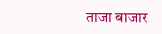ताजा बाजार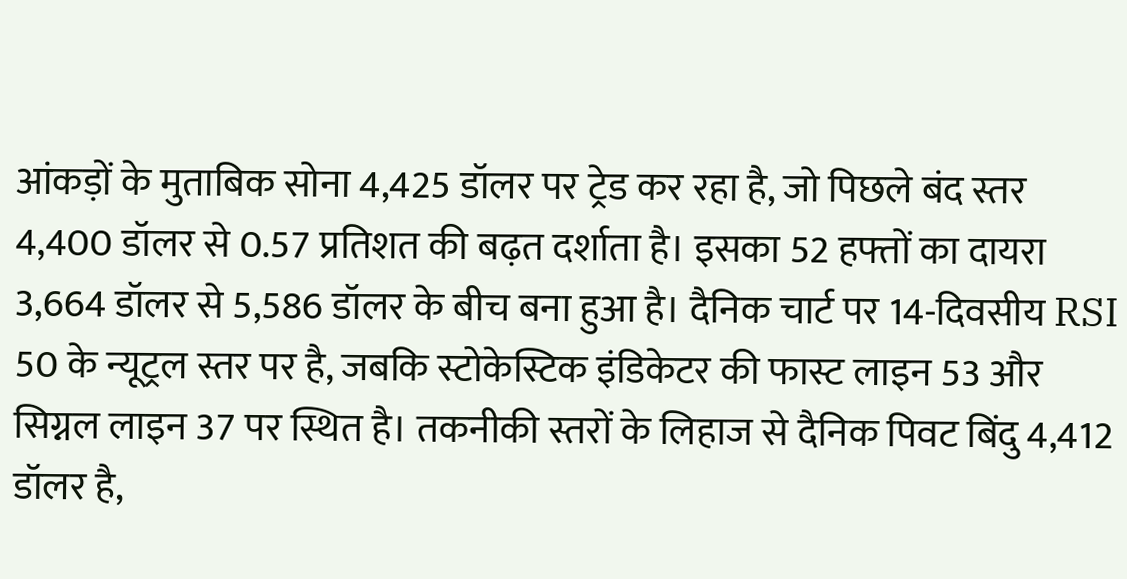आंकड़ों के मुताबिक सोना 4,425 डॉलर पर ट्रेड कर रहा है, जो पिछले बंद स्तर 4,400 डॉलर से 0.57 प्रतिशत की बढ़त दर्शाता है। इसका 52 हफ्तों का दायरा 3,664 डॉलर से 5,586 डॉलर के बीच बना हुआ है। दैनिक चार्ट पर 14-दिवसीय RSI 50 के न्यूट्रल स्तर पर है, जबकि स्टोकेस्टिक इंडिकेटर की फास्ट लाइन 53 और सिग्नल लाइन 37 पर स्थित है। तकनीकी स्तरों के लिहाज से दैनिक पिवट बिंदु 4,412 डॉलर है,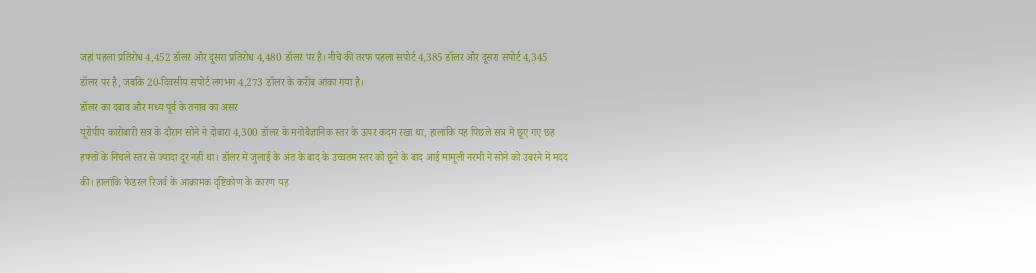जहां पहला प्रतिरोध 4,452 डॉलर और दूसरा प्रतिरोध 4,480 डॉलर पर है। नीचे की तरफ पहला सपोर्ट 4,385 डॉलर और दूसरा सपोर्ट 4,345 डॉलर पर है, जबकि 20-दिवसीय सपोर्ट लगभग 4,273 डॉलर के करीब आंका गया है।
डॉलर का दबाव और मध्य पूर्व के तनाव का असर
यूरोपीय कारोबारी सत्र के दौरान सोने ने दोबारा 4,300 डॉलर के मनोवैज्ञानिक स्तर के ऊपर कदम रखा था, हालांकि यह पिछले सत्र में छूए गए छह हफ्तों के निचले स्तर से ज्यादा दूर नहीं था। डॉलर में जुलाई के अंत के बाद के उच्चतम स्तर को छूने के बाद आई मामूली नरमी ने सोने को उबरने में मदद की। हालांकि फेडरल रिजर्व के आक्रामक दृष्टिकोण के कारण यह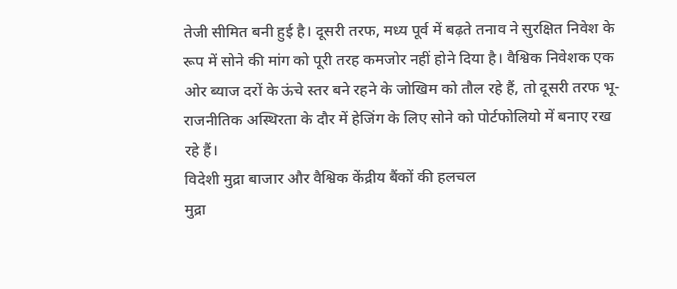तेजी सीमित बनी हुई है। दूसरी तरफ, मध्य पूर्व में बढ़ते तनाव ने सुरक्षित निवेश के रूप में सोने की मांग को पूरी तरह कमजोर नहीं होने दिया है। वैश्विक निवेशक एक ओर ब्याज दरों के ऊंचे स्तर बने रहने के जोखिम को तौल रहे हैं, तो दूसरी तरफ भू-राजनीतिक अस्थिरता के दौर में हेजिंग के लिए सोने को पोर्टफोलियो में बनाए रख रहे हैं।
विदेशी मुद्रा बाजार और वैश्विक केंद्रीय बैंकों की हलचल
मुद्रा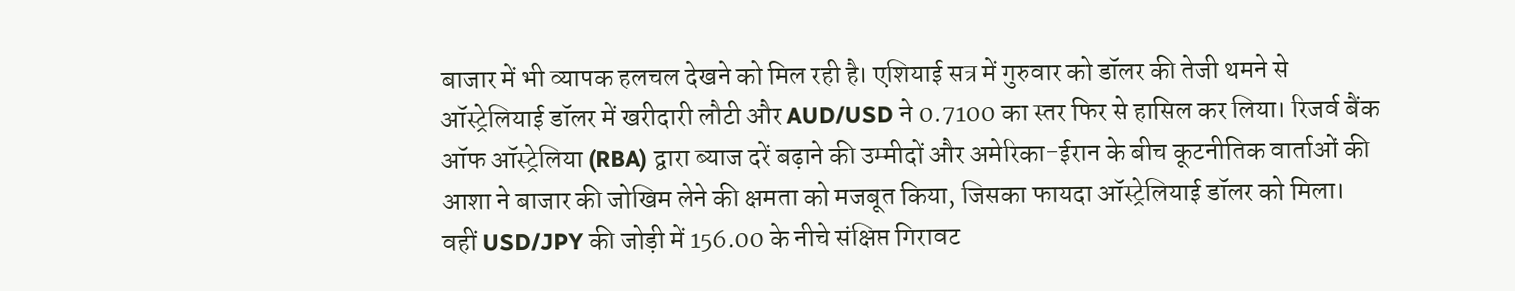बाजार में भी व्यापक हलचल देखने को मिल रही है। एशियाई सत्र में गुरुवार को डॉलर की तेजी थमने से ऑस्ट्रेलियाई डॉलर में खरीदारी लौटी और AUD/USD ने 0.7100 का स्तर फिर से हासिल कर लिया। रिजर्व बैंक ऑफ ऑस्ट्रेलिया (RBA) द्वारा ब्याज दरें बढ़ाने की उम्मीदों और अमेरिका-ईरान के बीच कूटनीतिक वार्ताओं की आशा ने बाजार की जोखिम लेने की क्षमता को मजबूत किया, जिसका फायदा ऑस्ट्रेलियाई डॉलर को मिला।
वहीं USD/JPY की जोड़ी में 156.00 के नीचे संक्षिप्त गिरावट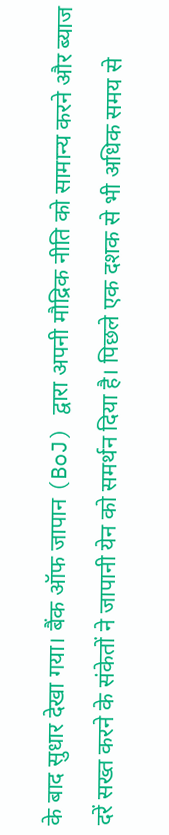के बाद सुधार देखा गया। बैंक ऑफ जापान (BoJ) द्वारा अपनी मौद्रिक नीति को सामान्य करने और ब्याज दरें सख्त करने के संकेतों ने जापानी येन को समर्थन दिया है। पिछले एक दशक से भी अधिक समय से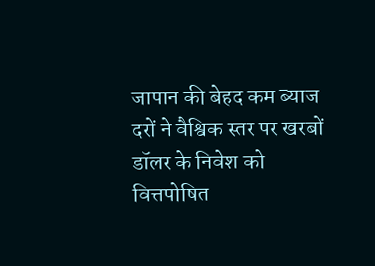जापान की बेहद कम ब्याज दरों ने वैश्विक स्तर पर खरबों डॉलर के निवेश को वित्तपोषित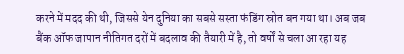करने में मदद की थी, जिससे येन दुनिया का सबसे सस्ता फंडिंग स्रोत बन गया था। अब जब बैंक ऑफ जापान नीतिगत दरों में बदलाव की तैयारी में है, तो वर्षों से चला आ रहा यह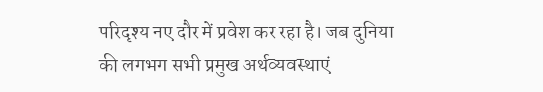परिदृश्य नए दौर में प्रवेश कर रहा है। जब दुनिया की लगभग सभी प्रमुख अर्थव्यवस्थाएं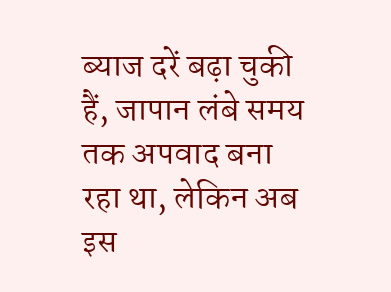ब्याज दरें बढ़ा चुकी हैं, जापान लंबे समय तक अपवाद बना रहा था, लेकिन अब इस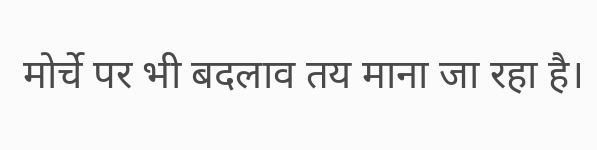मोर्चे पर भी बदलाव तय माना जा रहा है।